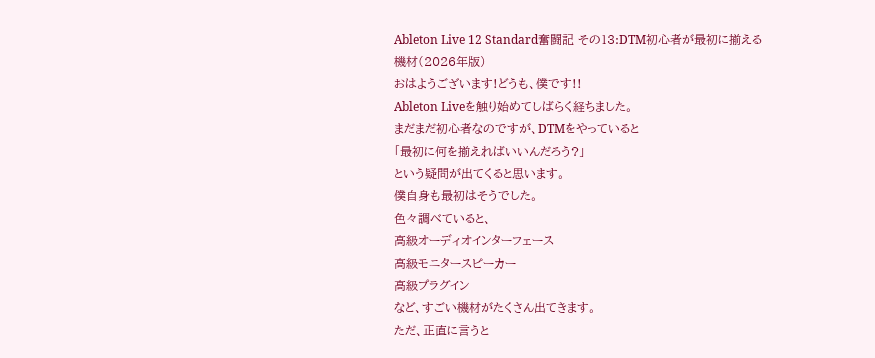Ableton Live 12 Standard奮闘記 その13:DTM初心者が最初に揃える機材(2026年版)
おはようございます!どうも、僕です!!
Ableton Liveを触り始めてしばらく経ちました。
まだまだ初心者なのですが、DTMをやっていると
「最初に何を揃えればいいんだろう?」
という疑問が出てくると思います。
僕自身も最初はそうでした。
色々調べていると、
高級オーディオインターフェース
高級モニタースピーカー
高級プラグイン
など、すごい機材がたくさん出てきます。
ただ、正直に言うと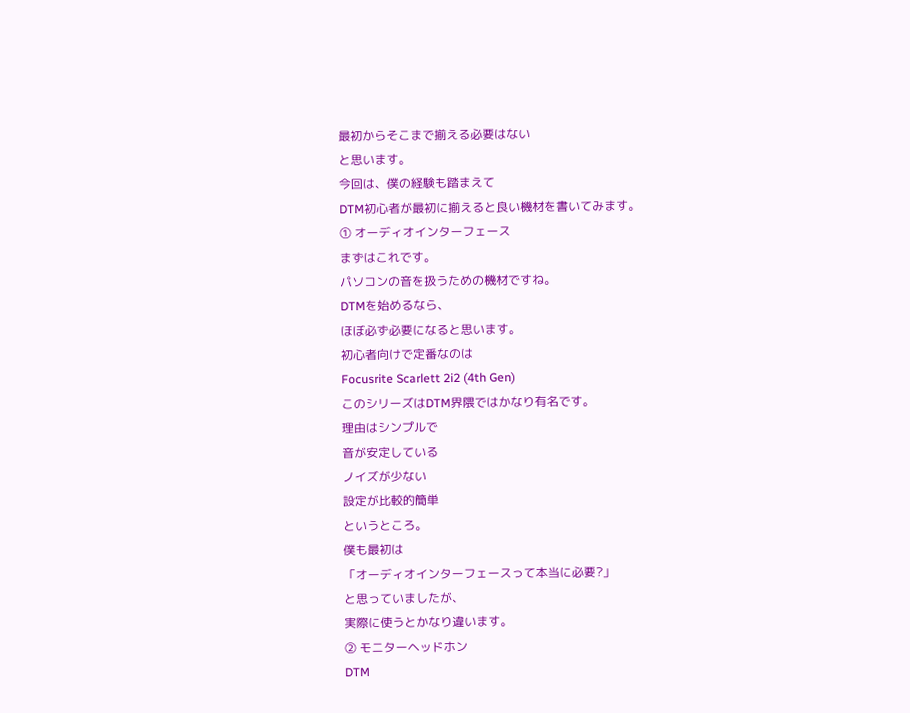最初からそこまで揃える必要はない
と思います。
今回は、僕の経験も踏まえて
DTM初心者が最初に揃えると良い機材を書いてみます。
① オーディオインターフェース
まずはこれです。
パソコンの音を扱うための機材ですね。
DTMを始めるなら、
ほぼ必ず必要になると思います。
初心者向けで定番なのは
Focusrite Scarlett 2i2 (4th Gen)
このシリーズはDTM界隈ではかなり有名です。
理由はシンプルで
音が安定している
ノイズが少ない
設定が比較的簡単
というところ。
僕も最初は
「オーディオインターフェースって本当に必要?」
と思っていましたが、
実際に使うとかなり違います。
② モニターヘッドホン
DTM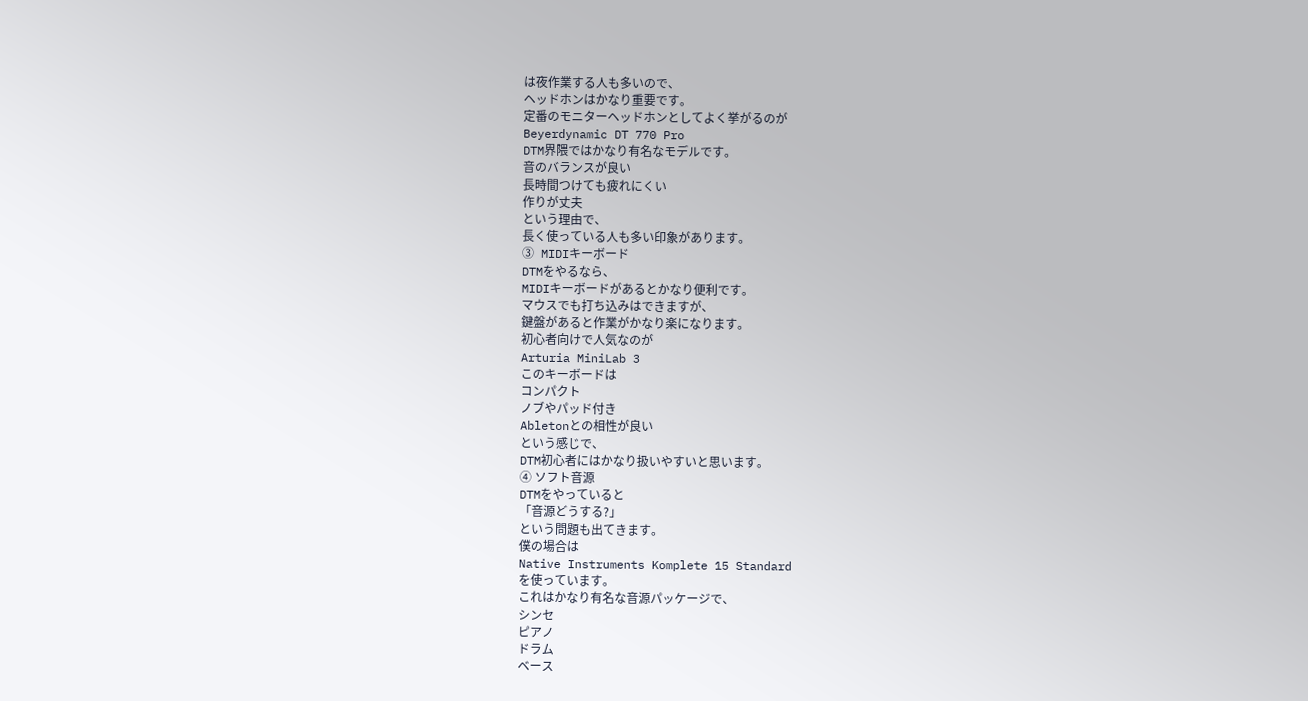は夜作業する人も多いので、
ヘッドホンはかなり重要です。
定番のモニターヘッドホンとしてよく挙がるのが
Beyerdynamic DT 770 Pro
DTM界隈ではかなり有名なモデルです。
音のバランスが良い
長時間つけても疲れにくい
作りが丈夫
という理由で、
長く使っている人も多い印象があります。
③ MIDIキーボード
DTMをやるなら、
MIDIキーボードがあるとかなり便利です。
マウスでも打ち込みはできますが、
鍵盤があると作業がかなり楽になります。
初心者向けで人気なのが
Arturia MiniLab 3
このキーボードは
コンパクト
ノブやパッド付き
Abletonとの相性が良い
という感じで、
DTM初心者にはかなり扱いやすいと思います。
④ ソフト音源
DTMをやっていると
「音源どうする?」
という問題も出てきます。
僕の場合は
Native Instruments Komplete 15 Standard
を使っています。
これはかなり有名な音源パッケージで、
シンセ
ピアノ
ドラム
ベース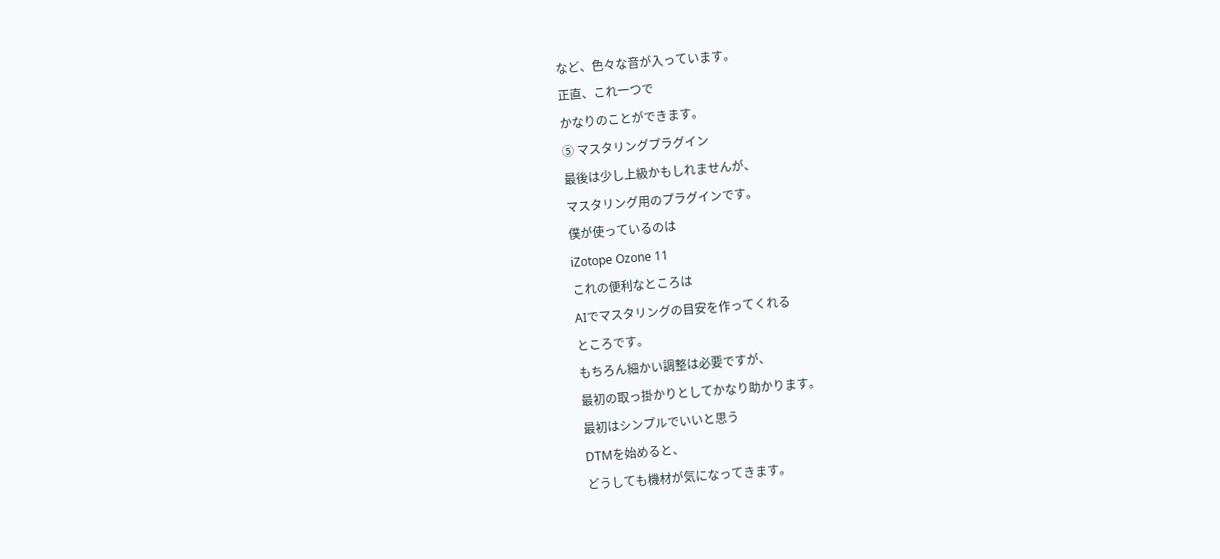など、色々な音が入っています。
正直、これ一つで
かなりのことができます。
⑤ マスタリングプラグイン
最後は少し上級かもしれませんが、
マスタリング用のプラグインです。
僕が使っているのは
iZotope Ozone 11
これの便利なところは
AIでマスタリングの目安を作ってくれる
ところです。
もちろん細かい調整は必要ですが、
最初の取っ掛かりとしてかなり助かります。
最初はシンプルでいいと思う
DTMを始めると、
どうしても機材が気になってきます。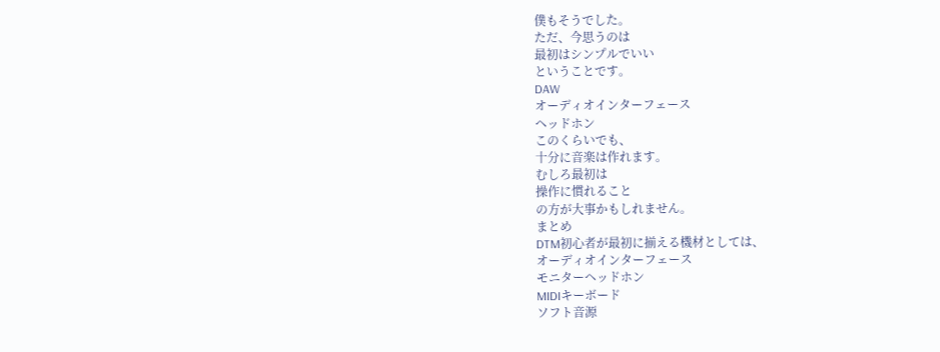僕もそうでした。
ただ、今思うのは
最初はシンプルでいい
ということです。
DAW
オーディオインターフェース
ヘッドホン
このくらいでも、
十分に音楽は作れます。
むしろ最初は
操作に慣れること
の方が大事かもしれません。
まとめ
DTM初心者が最初に揃える機材としては、
オーディオインターフェース
モニターヘッドホン
MIDIキーボード
ソフト音源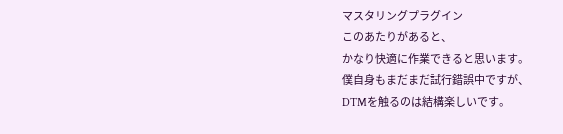マスタリングプラグイン
このあたりがあると、
かなり快適に作業できると思います。
僕自身もまだまだ試行錯誤中ですが、
DTMを触るのは結構楽しいです。